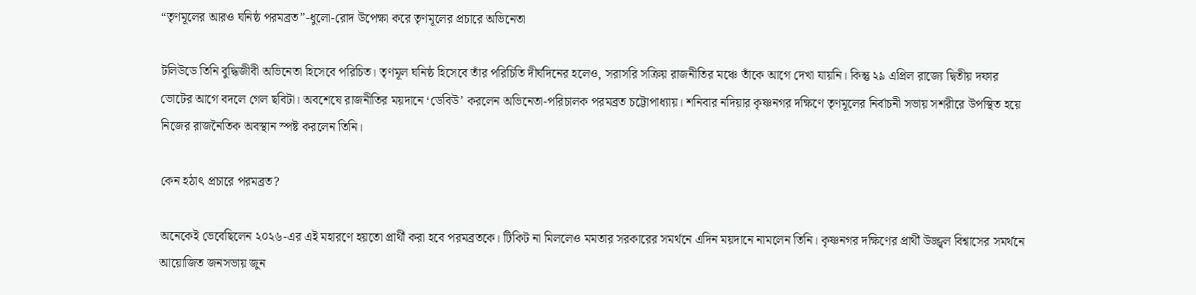“তৃণমূলের আরও ঘনিষ্ঠ পরমব্রত”-ধুলো-রোদ উপেক্ষা করে তৃণমূলের প্রচারে অভিনেতা

টলিউডে তিনি বুদ্ধিজীবী অভিনেতা হিসেবে পরিচিত। তৃণমূল ঘনিষ্ঠ হিসেবে তাঁর পরিচিতি দীর্ঘদিনের হলেও, সরাসরি সক্রিয় রাজনীতির মঞ্চে তাঁকে আগে দেখা যায়নি। কিন্তু ২৯ এপ্রিল রাজ্যে দ্বিতীয় দফার ভোটের আগে বদলে গেল ছবিটা। অবশেষে রাজনীতির ময়দানে ‘ডেবিউ’ করলেন অভিনেতা-পরিচালক পরমব্রত চট্টোপাধ্যায়। শনিবার নদিয়ার কৃষ্ণনগর দক্ষিণে তৃণমূলের নির্বাচনী সভায় সশরীরে উপস্থিত হয়ে নিজের রাজনৈতিক অবস্থান স্পষ্ট করলেন তিনি।

কেন হঠাৎ প্রচারে পরমব্রত?

অনেকেই ভেবেছিলেন ২০২৬-এর এই মহারণে হয়তো প্রার্থী করা হবে পরমব্রতকে। টিকিট না মিললেও মমতার সরকারের সমর্থনে এদিন ময়দানে নামলেন তিনি। কৃষ্ণনগর দক্ষিণের প্রার্থী উজ্জ্বল বিশ্বাসের সমর্থনে আয়োজিত জনসভায় জুন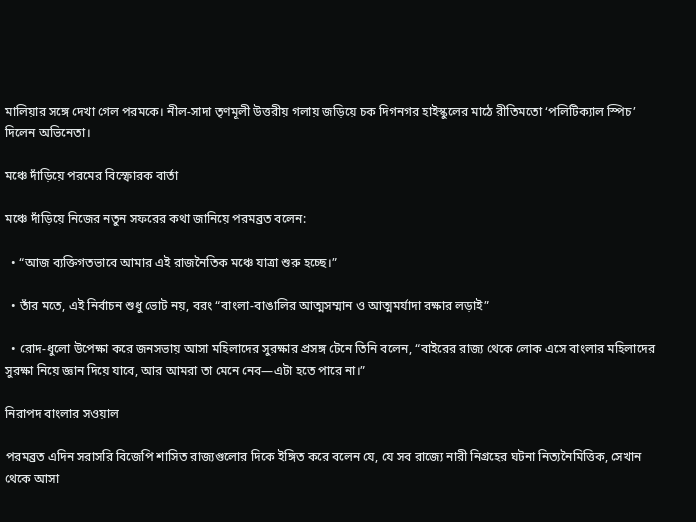মালিয়ার সঙ্গে দেখা গেল পরমকে। নীল-সাদা তৃণমূলী উত্তরীয় গলায় জড়িয়ে চক দিগনগর হাইস্কুলের মাঠে রীতিমতো ‘পলিটিক্যাল স্পিচ’ দিলেন অভিনেতা।

মঞ্চে দাঁড়িয়ে পরমের বিস্ফোরক বার্তা

মঞ্চে দাঁড়িয়ে নিজের নতুন সফরের কথা জানিয়ে পরমব্রত বলেন:

  • “আজ ব্যক্তিগতভাবে আমার এই রাজনৈতিক মঞ্চে যাত্রা শুরু হচ্ছে।”

  • তাঁর মতে, এই নির্বাচন শুধু ভোট নয়, বরং “বাংলা-বাঙালির আত্মসম্মান ও আত্মমর্যাদা রক্ষার লড়াই”

  • রোদ-ধুলো উপেক্ষা করে জনসভায় আসা মহিলাদের সুরক্ষার প্রসঙ্গ টেনে তিনি বলেন, “বাইরের রাজ্য থেকে লোক এসে বাংলার মহিলাদের সুরক্ষা নিয়ে জ্ঞান দিয়ে যাবে, আর আমরা তা মেনে নেব—এটা হতে পারে না।”

নিরাপদ বাংলার সওয়াল

পরমব্রত এদিন সরাসরি বিজেপি শাসিত রাজ্যগুলোর দিকে ইঙ্গিত করে বলেন যে, যে সব রাজ্যে নারী নিগ্রহের ঘটনা নিত্যনৈমিত্তিক, সেখান থেকে আসা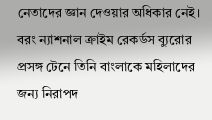নেতাদের জ্ঞান দেওয়ার অধিকার নেই। বরং ন্যাশনাল ক্রাইম রেকর্ডস ব্যুরোর প্রসঙ্গ টেনে তিনি বাংলাকে মহিলাদের জন্য নিরাপদ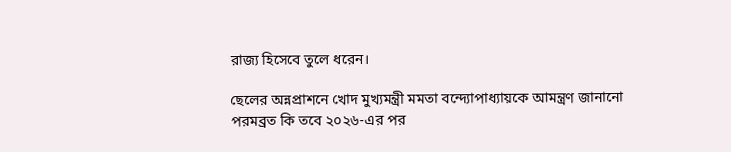রাজ্য হিসেবে তুলে ধরেন।

ছেলের অন্নপ্রাশনে খোদ মুখ্যমন্ত্রী মমতা বন্দ্যোপাধ্যায়কে আমন্ত্রণ জানানো পরমব্রত কি তবে ২০২৬-এর পর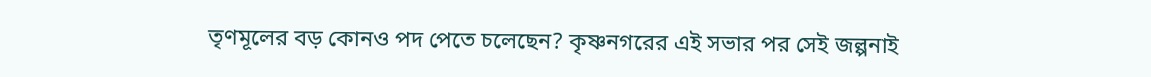তৃণমূলের বড় কোনও পদ পেতে চলেছেন? কৃষ্ণনগরের এই সভার পর সেই জল্পনাই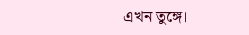এখন তুঙ্গে।